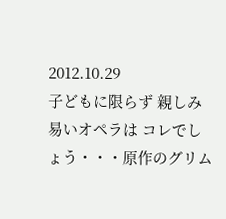2012.10.29
子どもに限らず 親しみ易いオペラは コレでしょう・・・原作のグリム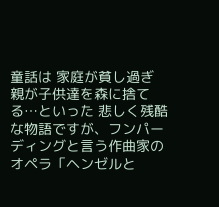童話は 家庭が貧し過ぎ 親が子供達を森に捨てる…といった 悲しく残酷な物語ですが、フンパーディングと言う作曲家のオペラ「ヘンゼルと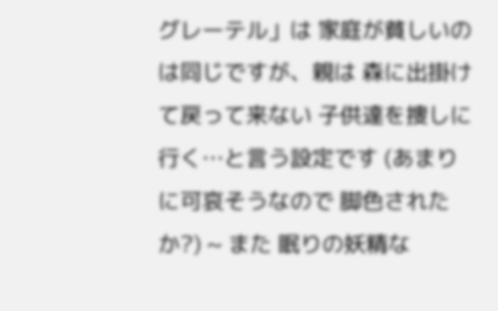グレーテル」は 家庭が貧しいのは同じですが、親は 森に出掛けて戻って来ない 子供達を捜しに行く…と言う設定です (あまりに可哀そうなので 脚色されたか?) ~ また 眠りの妖精な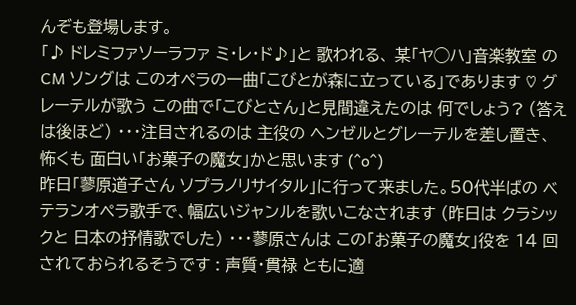んぞも登場します。
「♪ ドレミファソーラファ ミ・レ・ド♪」と 歌われる、 某「ヤ◯ハ」音楽教室 の CM ソングは このオペラの一曲「こびとが森に立っている」であります ♡ グレーテルが歌う この曲で「こびとさん」と見間違えたのは 何でしょう? (答えは後ほど) ・・・注目されるのは 主役の ヘンゼルとグレーテルを差し置き、 怖くも 面白い「お菓子の魔女」かと思います (^o^)
昨日「蓼原道子さん ソプラノリサイタル」に行って来ました。50代半ばの ベテランオペラ歌手で、幅広いジャンルを歌いこなされます (昨日は クラシックと 日本の抒情歌でした) ・・・蓼原さんは この「お菓子の魔女」役を 14 回されておられるそうです : 声質・貫禄 ともに適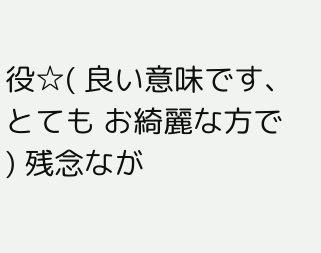役☆( 良い意味です、とても お綺麗な方で ) 残念なが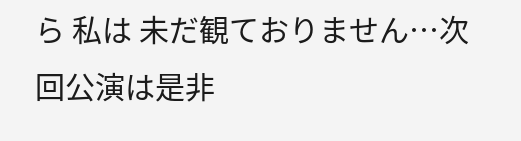ら 私は 未だ観ておりません…次回公演は是非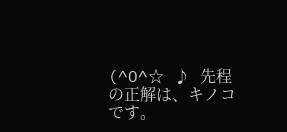(^O^☆ ♪ 先程の正解は、キノコです。